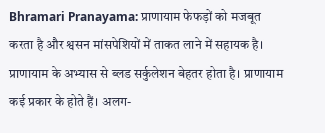Bhramari Pranayama: प्राणायाम फेफड़ों को मजबूत करता है और श्वसन मांसपेशियों में ताकत लाने में सहायक है। प्राणायाम के अभ्यास से ब्लड सर्कुलेशन बेहतर होता है। प्राणायाम कई प्रकार के होते हैं। अलग-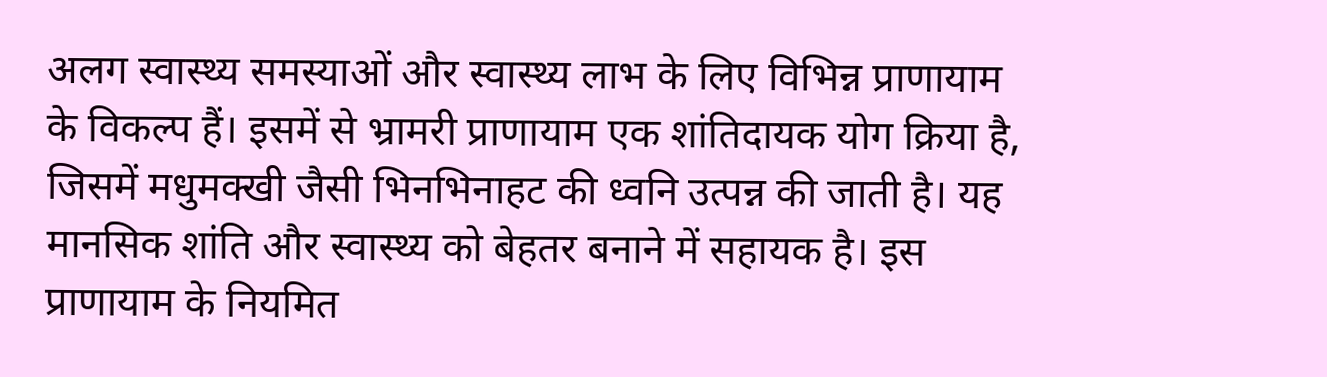अलग स्वास्थ्य समस्याओं और स्वास्थ्य लाभ के लिए विभिन्न प्राणायाम के विकल्प हैं। इसमें से भ्रामरी प्राणायाम एक शांतिदायक योग क्रिया है, जिसमें मधुमक्खी जैसी भिनभिनाहट की ध्वनि उत्पन्न की जाती है। यह मानसिक शांति और स्वास्थ्य को बेहतर बनाने में सहायक है। इस प्राणायाम के नियमित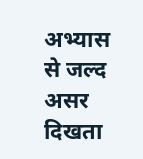अभ्यास से जल्द असर दिखता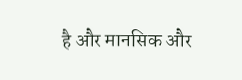है और मानसिक और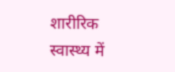शारीरिक स्वास्थ्य में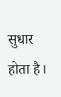सुधार होता है।